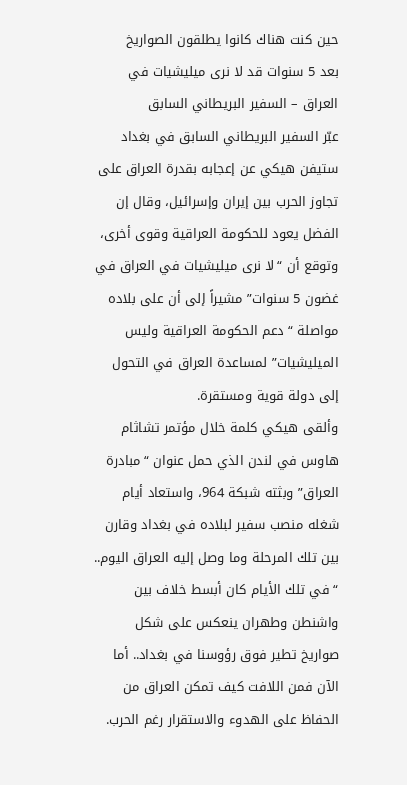حين كنت هناك كانوا يطلقون الصواريخ
بعد 5 سنوات قد لا نرى ميليشيات في العراق – السفير البريطاني السابق
عبّر السفير البريطاني السابق في بغداد ستيفن هيكي عن إعجابه بقدرة العراق على تجاوز الحرب بين إيران وإسرائيل، وقال إن الفضل يعود للحكومة العراقية وقوى أخرى، وتوقع أن “لا نرى ميليشيات في العراق في غضون 5 سنوات” مشيراً إلى أن على بلاده مواصلة “دعم الحكومة العراقية وليس الميليشيات” لمساعدة العراق في التحول إلى دولة قوية ومستقرة.
وألقى هيكي كلمة خلال مؤتمر تشاثام هاوس في لندن الذي حمل عنوان “مبادرة العراق” وبثته شبكة 964، واستعاد أيام شغله منصب سفير لبلاده في بغداد وقارن بين تلك المرحلة وما وصل إليه العراق اليوم.. “في تلك الأيام كان أبسط خلاف بين واشنطن وطهران ينعكس على شكل صواريخ تطير فوق رؤوسنا في بغداد.. أما الآن فمن اللافت كيف تمكن العراق من الحفاظ على الهدوء والاستقرار رغم الحرب.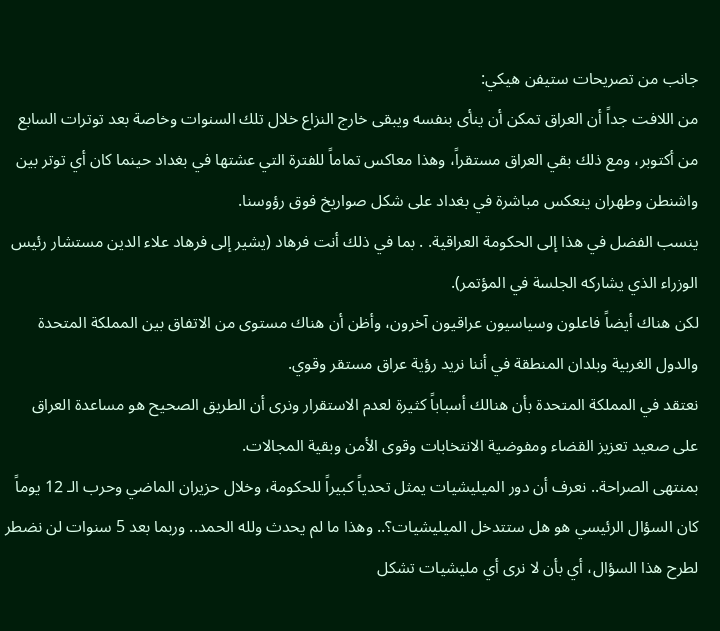جانب من تصريحات ستيفن هيكي:
من اللافت جداً أن العراق تمكن أن ينأى بنفسه ويبقى خارج النزاع خلال تلك السنوات وخاصة بعد توترات السابع من أكتوبر، ومع ذلك بقي العراق مستقراً، وهذا معاكس تماماً للفترة التي عشتها في بغداد حينما كان أي توتر بين واشنطن وطهران ينعكس مباشرة في بغداد على شكل صواريخ فوق رؤوسنا.
ينسب الفضل في هذا إلى الحكومة العراقية. . بما في ذلك أنت فرهاد (يشير إلى فرهاد علاء الدين مستشار رئيس الوزراء الذي يشاركه الجلسة في المؤتمر).
لكن هناك أيضاً فاعلون وسياسيون عراقيون آخرون، وأظن أن هناك مستوى من الاتفاق بين المملكة المتحدة والدول الغربية وبلدان المنطقة في أننا نريد رؤية عراق مستقر وقوي.
نعتقد في المملكة المتحدة بأن هنالك أسباباً كثيرة لعدم الاستقرار ونرى أن الطريق الصحيح هو مساعدة العراق على صعيد تعزيز القضاء ومفوضية الانتخابات وقوى الأمن وبقية المجالات.
بمنتهى الصراحة.. نعرف أن دور الميليشيات يمثل تحدياً كبيراً للحكومة، وخلال حزيران الماضي وحرب الـ 12 يوماً كان السؤال الرئيسي هو هل ستتدخل الميليشيات؟.. وهذا ما لم يحدث ولله الحمد.. وربما بعد 5 سنوات لن نضطر لطرح هذا السؤال، أي بأن لا نرى أي مليشيات تشكل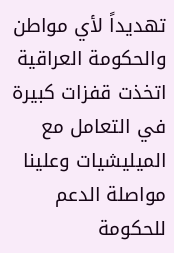تهديداً لأي مواطن والحكومة العراقية اتخذت قفزات كبيرة في التعامل مع الميليشيات وعلينا مواصلة الدعم للحكومة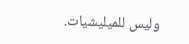وليس للميليشيات.